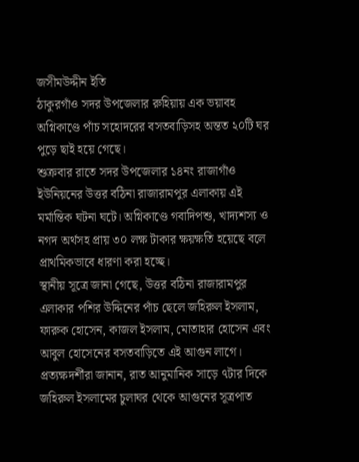জসীমউদ্দীন ইতি
ঠাকুরগাঁও সদর উপজেলার রুহিয়ায় এক ভয়াবহ অগ্নিকাণ্ডে পাঁচ সহোদরের বসতবাড়িসহ অন্তত ২০টি ঘর পুড়ে ছাই হয়ে গেছে।
শুক্রবার রাতে সদর উপজেলার ১৪নং রাজাগাঁও ইউনিয়নের উত্তর বঠিনা রাজারামপুর এলাকায় এই মর্মান্তিক ঘটনা ঘটে। অগ্নিকাণ্ডে গবাদিপশু, খাদ্যশস্য ও নগদ অর্থসহ প্রায় ৩০ লক্ষ টাকার ক্ষয়ক্ষতি হয়েছে বলে প্রাথমিকভাবে ধারণা করা হচ্ছে।
স্থানীয় সূত্রে জানা গেছে, উত্তর বঠিনা রাজারামপুর এলাকার পশির উদ্দিনের পাঁচ ছেলে জহিরুল ইসলাম, ফারুক হোসেন, কাজল ইসলাম, মোতাহার হোসেন এবং আবুল হোসেনের বসতবাড়িতে এই আগুন লাগে। প্রত্যক্ষদর্শীরা জানান, রাত আনুমানিক সাড়ে ৭টার দিকে জহিরুল ইসলামের চুলাঘর থেকে আগুনের সূত্রপাত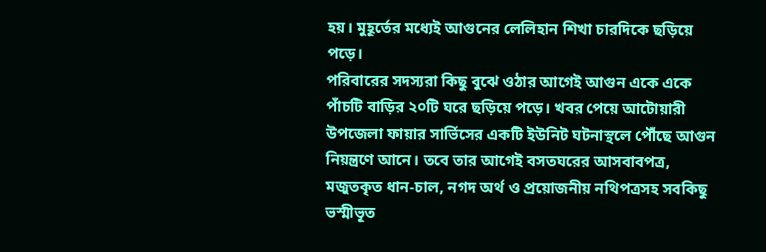হয়। মুহূর্তের মধ্যেই আগুনের লেলিহান শিখা চারদিকে ছড়িয়ে পড়ে।
পরিবারের সদস্যরা কিছু বুঝে ওঠার আগেই আগুন একে একে পাঁচটি বাড়ির ২০টি ঘরে ছড়িয়ে পড়ে। খবর পেয়ে আটোয়ারী উপজেলা ফায়ার সার্ভিসের একটি ইউনিট ঘটনাস্থলে পৌঁছে আগুন নিয়ন্ত্রণে আনে। তবে তার আগেই বসতঘরের আসবাবপত্র, মজুতকৃত ধান-চাল, নগদ অর্থ ও প্রয়োজনীয় নথিপত্রসহ সবকিছু ভস্মীভূত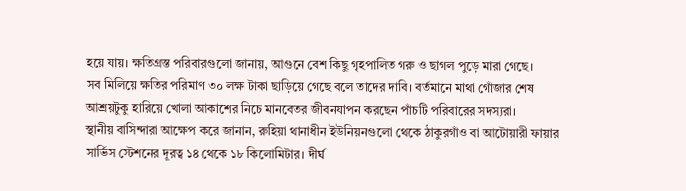হয়ে যায়। ক্ষতিগ্রস্ত পরিবারগুলো জানায়, আগুনে বেশ কিছু গৃহপালিত গরু ও ছাগল পুড়ে মারা গেছে।
সব মিলিয়ে ক্ষতির পরিমাণ ৩০ লক্ষ টাকা ছাড়িয়ে গেছে বলে তাদের দাবি। বর্তমানে মাথা গোঁজার শেষ আশ্রয়টুকু হারিয়ে খোলা আকাশের নিচে মানবেতর জীবনযাপন করছেন পাঁচটি পরিবারের সদস্যরা।
স্থানীয় বাসিন্দারা আক্ষেপ করে জানান, রুহিয়া থানাধীন ইউনিয়নগুলো থেকে ঠাকুরগাঁও বা আটোয়ারী ফায়ার সার্ভিস স্টেশনের দূরত্ব ১৪ থেকে ১৮ কিলোমিটার। দীর্ঘ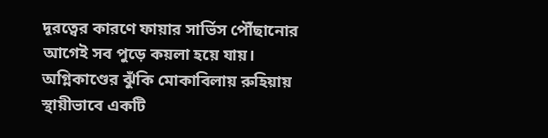দূরত্বের কারণে ফায়ার সার্ভিস পৌঁছানোর আগেই সব পুড়ে কয়লা হয়ে যায়।
অগ্নিকাণ্ডের ঝুঁকি মোকাবিলায় রুহিয়ায় স্থায়ীভাবে একটি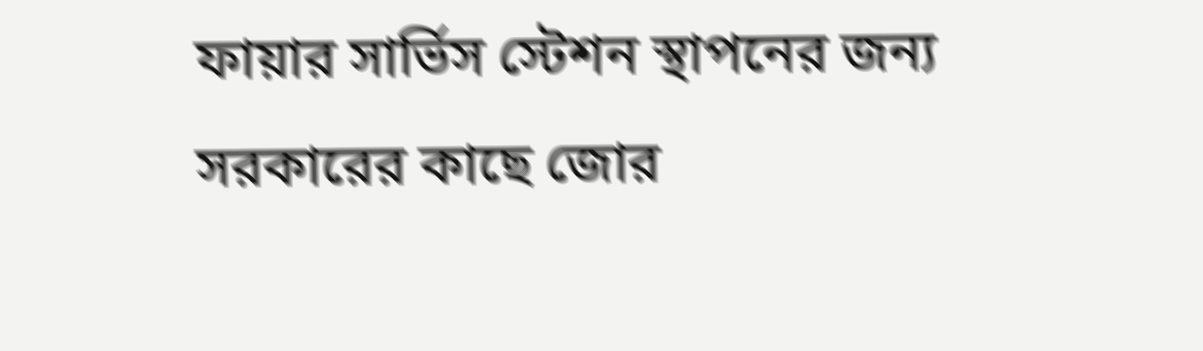ফায়ার সার্ভিস স্টেশন স্থাপনের জন্য সরকারের কাছে জোর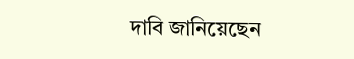দাবি জানিয়েছেন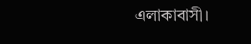এলাকাবাসী।